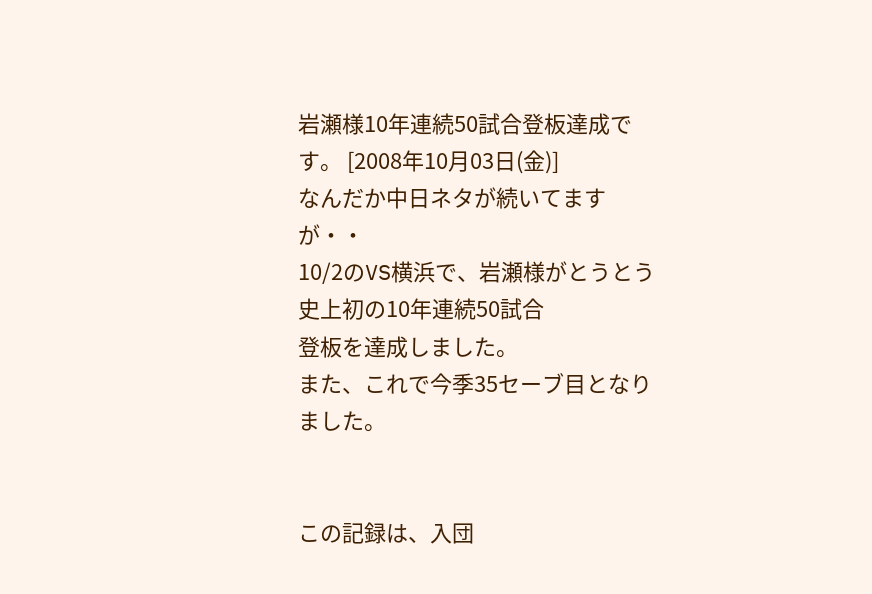岩瀬様10年連続50試合登板達成です。 [2008年10月03日(金)]
なんだか中日ネタが続いてますが・・
10/2のVS横浜で、岩瀬様がとうとう史上初の10年連続50試合
登板を達成しました。
また、これで今季35セーブ目となりました。


この記録は、入団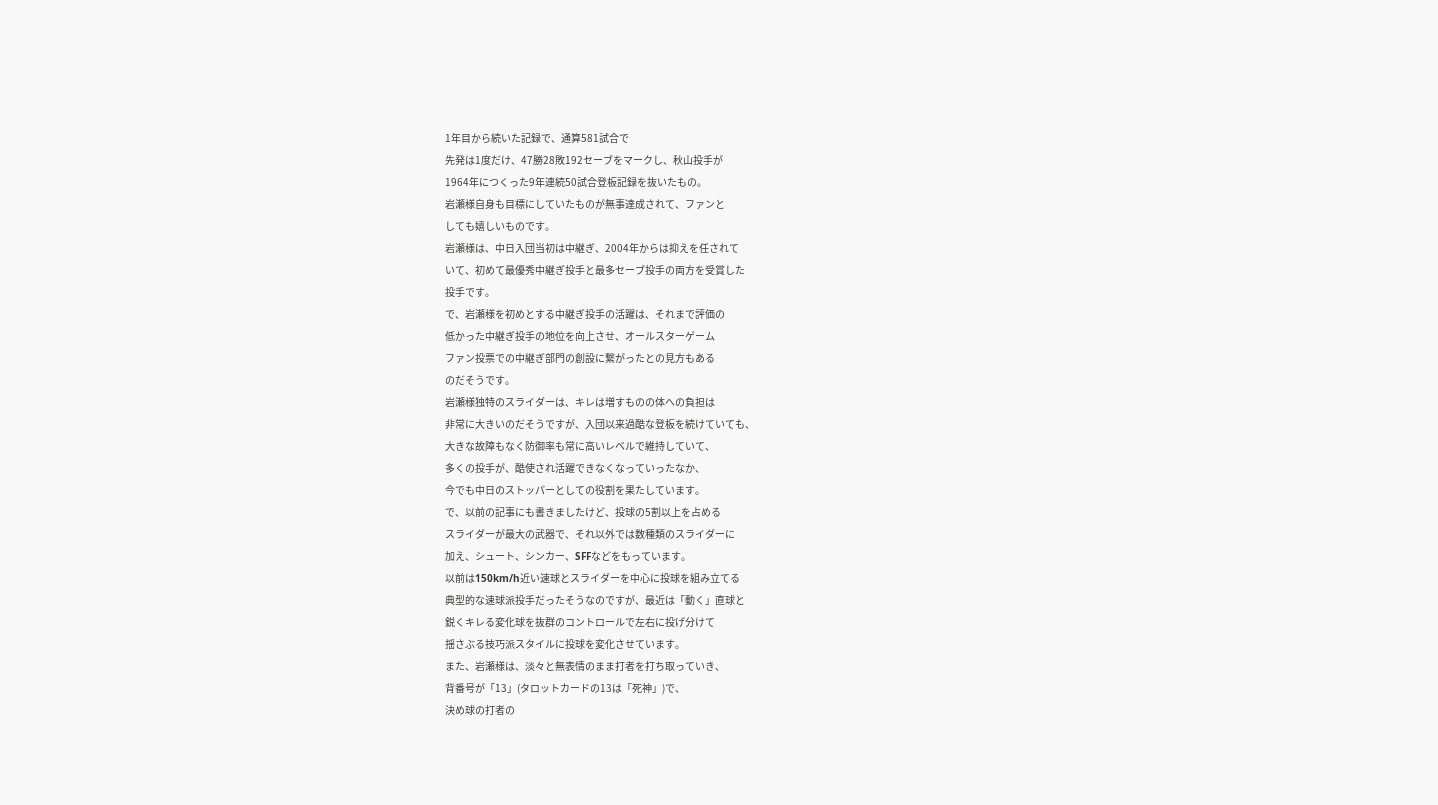1年目から続いた記録で、通算581試合で
先発は1度だけ、47勝28敗192セーブをマークし、秋山投手が
1964年につくった9年連続50試合登板記録を抜いたもの。
岩瀬様自身も目標にしていたものが無事達成されて、ファンと
しても嬉しいものです。
岩瀬様は、中日入団当初は中継ぎ、2004年からは抑えを任されて
いて、初めて最優秀中継ぎ投手と最多セーブ投手の両方を受賞した
投手です。
で、岩瀬様を初めとする中継ぎ投手の活躍は、それまで評価の
低かった中継ぎ投手の地位を向上させ、オールスターゲーム
ファン投票での中継ぎ部門の創設に繋がったとの見方もある
のだそうです。
岩瀬様独特のスライダーは、キレは増すものの体への負担は
非常に大きいのだそうですが、入団以来過酷な登板を続けていても、
大きな故障もなく防御率も常に高いレベルで維持していて、
多くの投手が、酷使され活躍できなくなっていったなか、
今でも中日のストッパーとしての役割を果たしています。
で、以前の記事にも書きましたけど、投球の5割以上を占める
スライダーが最大の武器で、それ以外では数種類のスライダーに
加え、シュート、シンカー、SFFなどをもっています。
以前は150km/h近い速球とスライダーを中心に投球を組み立てる
典型的な速球派投手だったそうなのですが、最近は「動く」直球と
鋭くキレる変化球を抜群のコントロールで左右に投げ分けて
揺さぶる技巧派スタイルに投球を変化させています。
また、岩瀬様は、淡々と無表情のまま打者を打ち取っていき、
背番号が「13」(タロットカードの13は「死神」)で、
決め球の打者の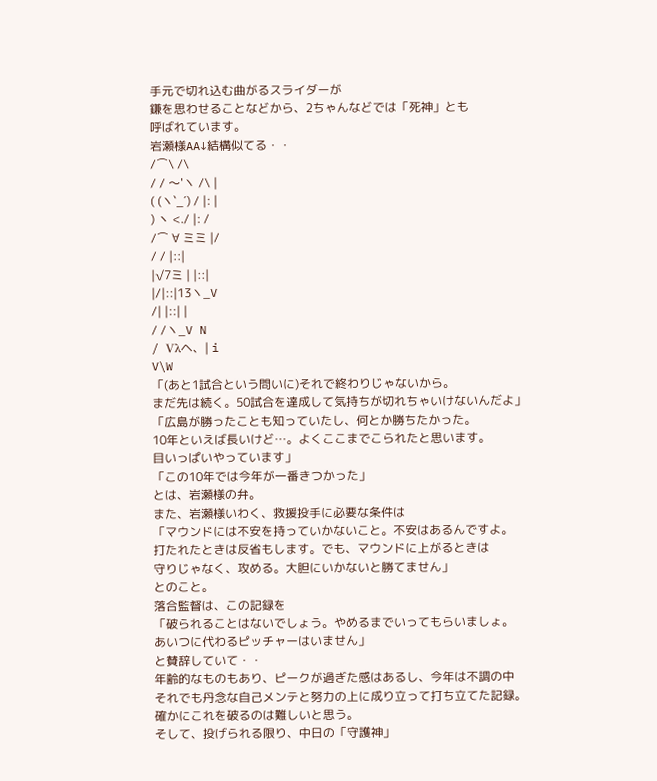手元で切れ込む曲がるスライダーが
鎌を思わせることなどから、2ちゃんなどでは「死神」とも
呼ばれています。
岩瀬様AA↓結構似てる・・
/⌒\ /\
/ / 〜'ヽ /\ |
( (ヽ`_´) / |: |
) 丶 <./ |: /
/⌒ ∀ ミミ |/
/ / |::|
|√7ミ | |::|
|/|::|13ヽ_V
/| |::| |
/ /ヽ_V N
/ Vλヘ、| i
V\W
「(あと1試合という問いに)それで終わりじゃないから。
まだ先は続く。50試合を達成して気持ちが切れちゃいけないんだよ」
「広島が勝ったことも知っていたし、何とか勝ちたかった。
10年といえば長いけど…。よくここまでこられたと思います。
目いっぱいやっています」
「この10年では今年が一番きつかった」
とは、岩瀬様の弁。
また、岩瀬様いわく、救援投手に必要な条件は
「マウンドには不安を持っていかないこと。不安はあるんですよ。
打たれたときは反省もします。でも、マウンドに上がるときは
守りじゃなく、攻める。大胆にいかないと勝てません」
とのこと。
落合監督は、この記録を
「破られることはないでしょう。やめるまでいってもらいましょ。
あいつに代わるピッチャーはいません」
と賛辞していて・・
年齢的なものもあり、ピークが過ぎた感はあるし、今年は不調の中
それでも丹念な自己メンテと努力の上に成り立って打ち立てた記録。
確かにこれを破るのは難しいと思う。
そして、投げられる限り、中日の「守護神」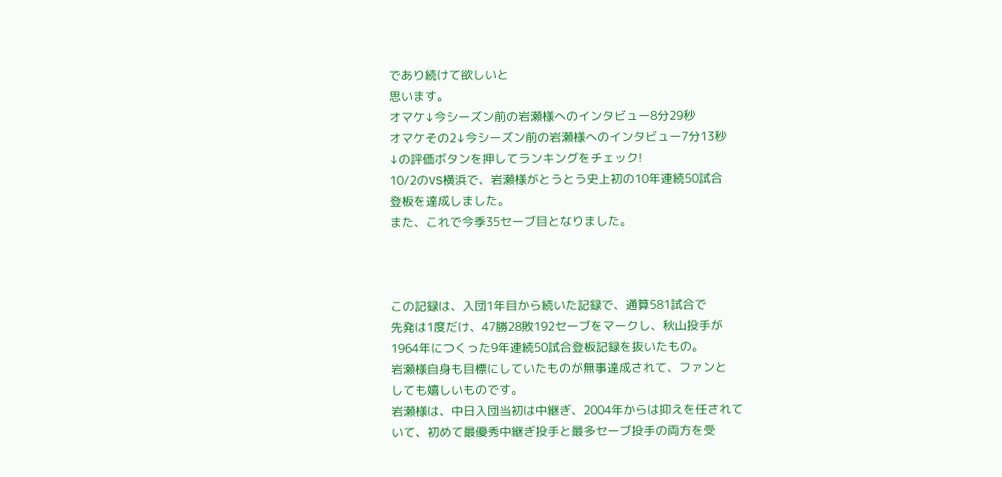であり続けて欲しいと
思います。
オマケ↓今シーズン前の岩瀬様へのインタビュー8分29秒
オマケその2↓今シーズン前の岩瀬様へのインタビュー7分13秒
↓の評価ボタンを押してランキングをチェック!
10/2のVS横浜で、岩瀬様がとうとう史上初の10年連続50試合
登板を達成しました。
また、これで今季35セーブ目となりました。



この記録は、入団1年目から続いた記録で、通算581試合で
先発は1度だけ、47勝28敗192セーブをマークし、秋山投手が
1964年につくった9年連続50試合登板記録を抜いたもの。
岩瀬様自身も目標にしていたものが無事達成されて、ファンと
しても嬉しいものです。
岩瀬様は、中日入団当初は中継ぎ、2004年からは抑えを任されて
いて、初めて最優秀中継ぎ投手と最多セーブ投手の両方を受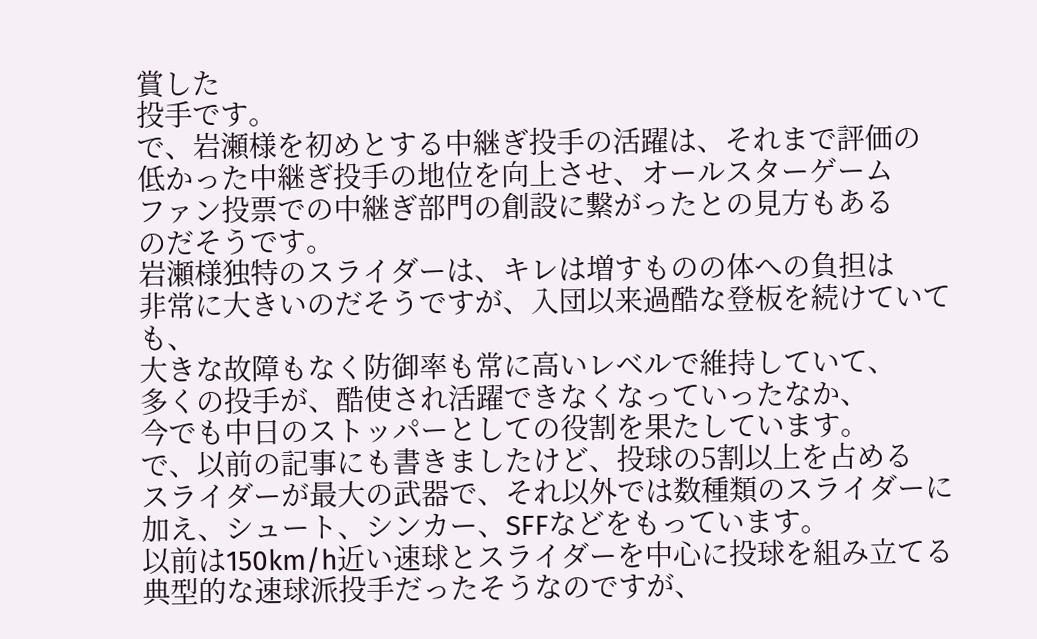賞した
投手です。
で、岩瀬様を初めとする中継ぎ投手の活躍は、それまで評価の
低かった中継ぎ投手の地位を向上させ、オールスターゲーム
ファン投票での中継ぎ部門の創設に繋がったとの見方もある
のだそうです。
岩瀬様独特のスライダーは、キレは増すものの体への負担は
非常に大きいのだそうですが、入団以来過酷な登板を続けていても、
大きな故障もなく防御率も常に高いレベルで維持していて、
多くの投手が、酷使され活躍できなくなっていったなか、
今でも中日のストッパーとしての役割を果たしています。
で、以前の記事にも書きましたけど、投球の5割以上を占める
スライダーが最大の武器で、それ以外では数種類のスライダーに
加え、シュート、シンカー、SFFなどをもっています。
以前は150km/h近い速球とスライダーを中心に投球を組み立てる
典型的な速球派投手だったそうなのですが、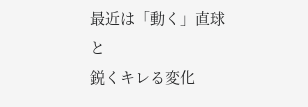最近は「動く」直球と
鋭くキレる変化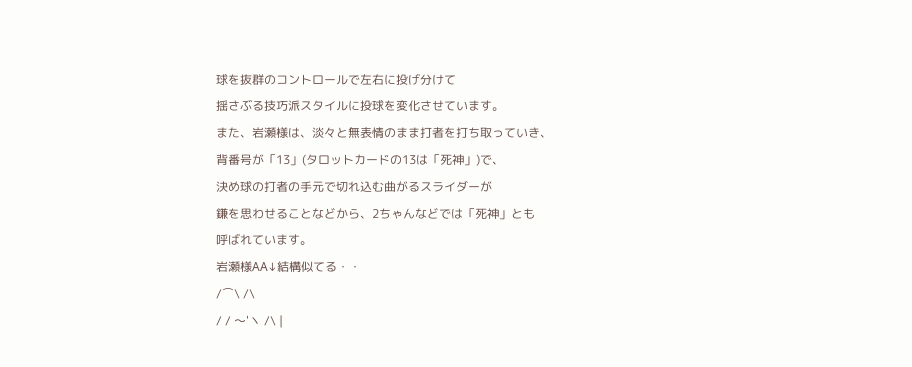球を抜群のコントロールで左右に投げ分けて
揺さぶる技巧派スタイルに投球を変化させています。
また、岩瀬様は、淡々と無表情のまま打者を打ち取っていき、
背番号が「13」(タロットカードの13は「死神」)で、
決め球の打者の手元で切れ込む曲がるスライダーが
鎌を思わせることなどから、2ちゃんなどでは「死神」とも
呼ばれています。
岩瀬様AA↓結構似てる・・
/⌒\ /\
/ / 〜'ヽ /\ |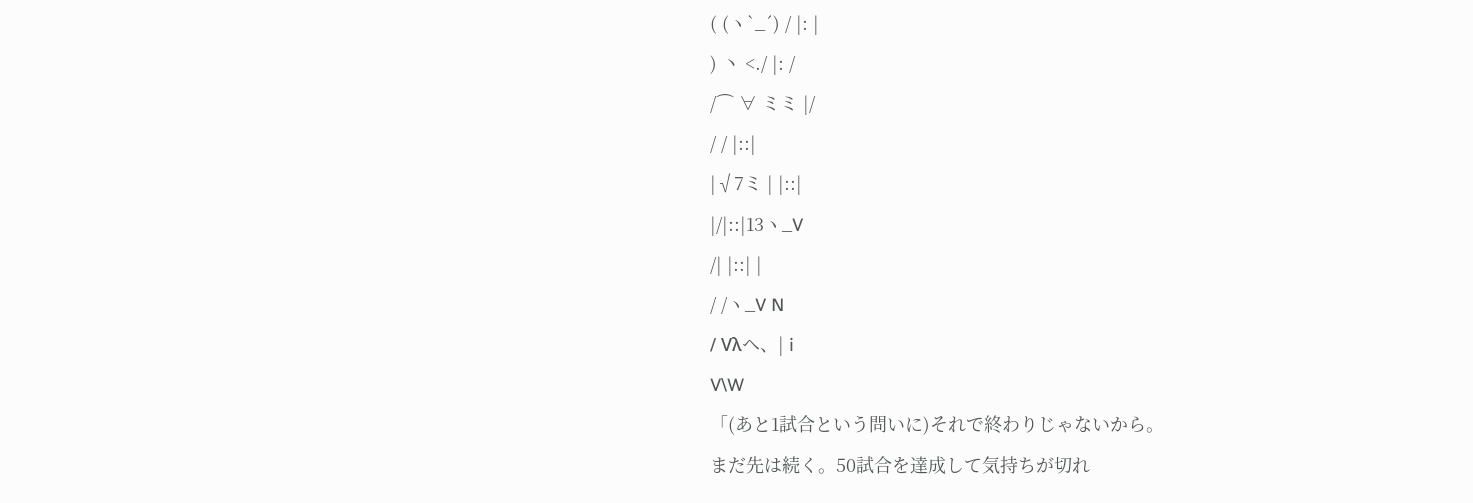( (ヽ`_´) / |: |
) 丶 <./ |: /
/⌒ ∀ ミミ |/
/ / |::|
|√7ミ | |::|
|/|::|13ヽ_V
/| |::| |
/ /ヽ_V N
/ Vλヘ、| i
V\W
「(あと1試合という問いに)それで終わりじゃないから。
まだ先は続く。50試合を達成して気持ちが切れ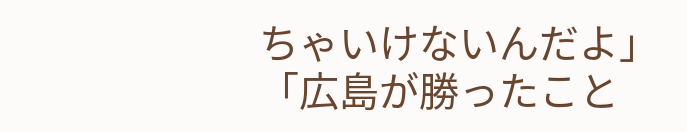ちゃいけないんだよ」
「広島が勝ったこと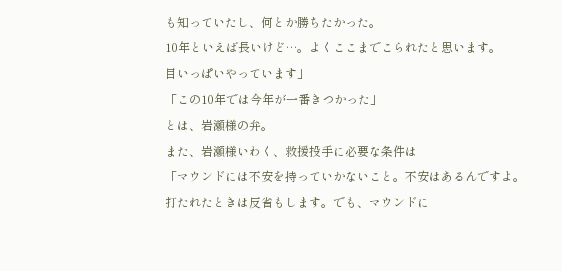も知っていたし、何とか勝ちたかった。
10年といえば長いけど…。よくここまでこられたと思います。
目いっぱいやっています」
「この10年では今年が一番きつかった」
とは、岩瀬様の弁。
また、岩瀬様いわく、救援投手に必要な条件は
「マウンドには不安を持っていかないこと。不安はあるんですよ。
打たれたときは反省もします。でも、マウンドに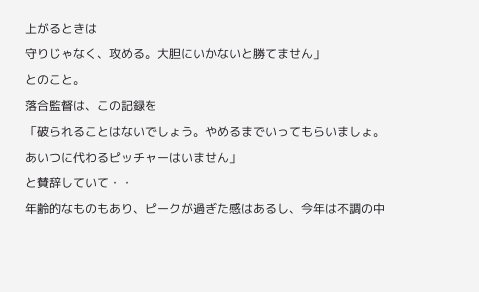上がるときは
守りじゃなく、攻める。大胆にいかないと勝てません」
とのこと。
落合監督は、この記録を
「破られることはないでしょう。やめるまでいってもらいましょ。
あいつに代わるピッチャーはいません」
と賛辞していて・・
年齢的なものもあり、ピークが過ぎた感はあるし、今年は不調の中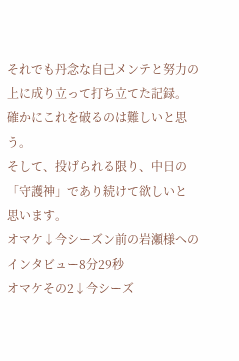それでも丹念な自己メンテと努力の上に成り立って打ち立てた記録。
確かにこれを破るのは難しいと思う。
そして、投げられる限り、中日の「守護神」であり続けて欲しいと
思います。
オマケ↓今シーズン前の岩瀬様へのインタビュー8分29秒
オマケその2↓今シーズ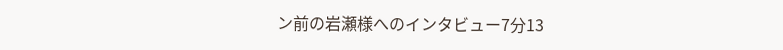ン前の岩瀬様へのインタビュー7分13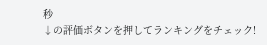秒
↓の評価ボタンを押してランキングをチェック!